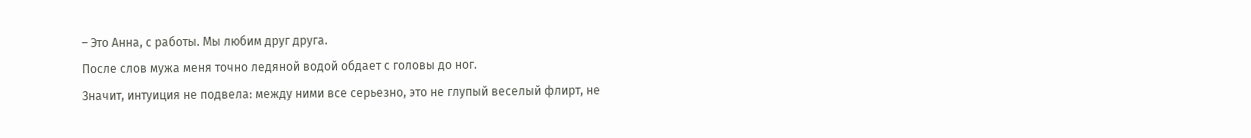– Это Анна, с работы. Мы любим друг друга.
После слов мужа меня точно ледяной водой обдает с головы до ног.
Значит, интуиция не подвела: между ними все серьезно, это не глупый веселый флирт, не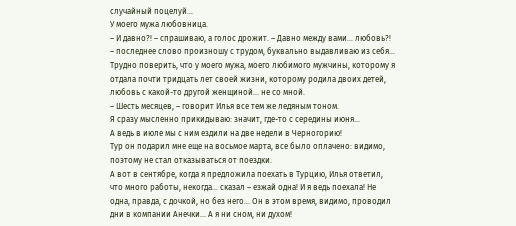случайный поцелуй...
У моего мужа любовница.
– И давно?! – спрашиваю, а голос дрожит. – Давно между вами... любовь?! – последнее слово произношу с трудом, буквально выдавливаю из себя... Трудно поверить, что у моего мужа, моего любимого мужчины, которому я отдала почти тридцать лет своей жизни, которому родила двоих детей, любовь с какой-то другой женщиной... не со мной.
– Шесть месяцев, – говорит Илья все тем же ледяным тоном.
Я сразу мысленно прикидываю: значит, где-то с середины июня...
А ведь в июле мы с ним ездили на две недели в Черногорию!
Тур он подарил мне еще на восьмое марта, все было оплачено: видимо, поэтому не стал отказываться от поездки.
А вот в сентябре, когда я предложила поехать в Турцию, Илья ответил, что много работы, некогда... сказал – езжай одна! И я ведь поехала! Не одна, правда, с дочкой, но без него... Он в этом время, видимо, проводил дни в компании Анечки... А я ни сном, ни духом!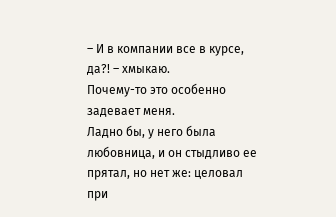– И в компании все в курсе, да?! – хмыкаю.
Почему-то это особенно задевает меня.
Ладно бы, у него была любовница, и он стыдливо ее прятал, но нет же: целовал при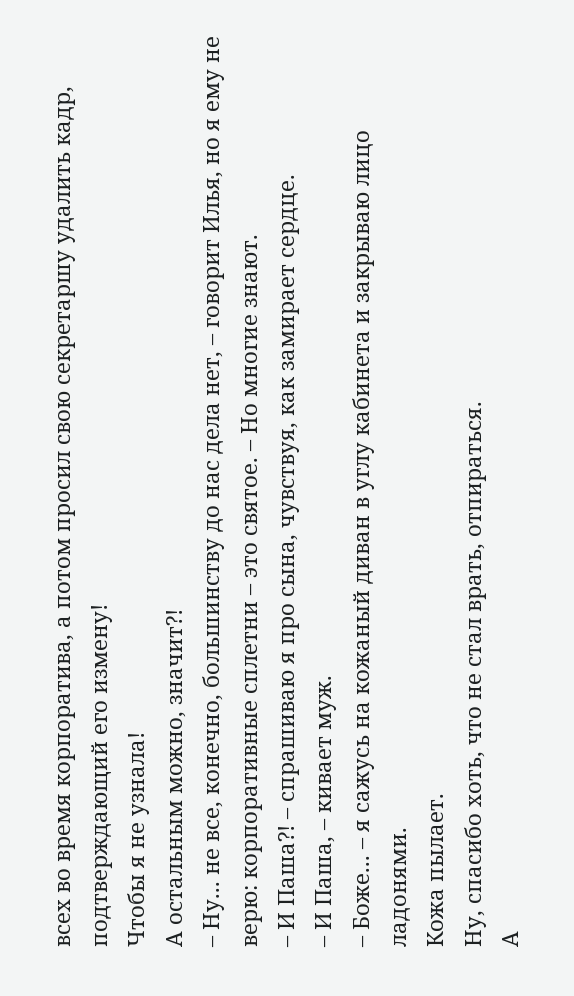всех во время корпоратива, а потом просил свою секретаршу удалить кадр, подтверждающий его измену!
Чтобы я не узнала!
А остальным можно, значит?!
– Ну... не все, конечно, большинству до нас дела нет, – говорит Илья, но я ему не верю: корпоративные сплетни – это святое. – Но многие знают.
– И Паша?! – спрашиваю я про сына, чувствуя, как замирает сердце.
– И Паша, – кивает муж.
– Боже... – я сажусь на кожаный диван в углу кабинета и закрываю лицо ладонями.
Кожа пылает.
Ну, спасибо хоть, что не стал врать, отпираться.
А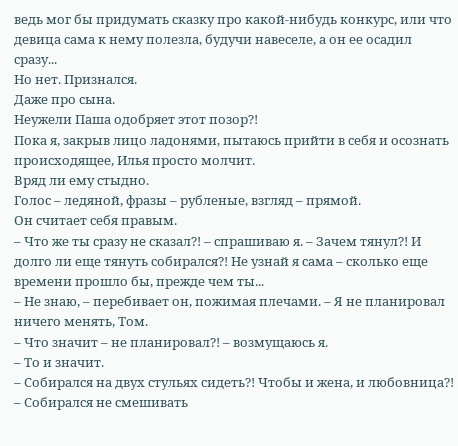ведь мог бы придумать сказку про какой-нибудь конкурс, или что девица сама к нему полезла, будучи навеселе, а он ее осадил сразу...
Но нет. Признался.
Даже про сына.
Неужели Паша одобряет этот позор?!
Пока я, закрыв лицо ладонями, пытаюсь прийти в себя и осознать происходящее, Илья просто молчит.
Вряд ли ему стыдно.
Голос – ледяной, фразы – рубленые, взгляд – прямой.
Он считает себя правым.
– Что же ты сразу не сказал?! – спрашиваю я. – Зачем тянул?! И долго ли еще тянуть собирался?! Не узнай я сама – сколько еще времени прошло бы, прежде чем ты...
– Не знаю, – перебивает он, пожимая плечами. – Я не планировал ничего менять, Том.
– Что значит – не планировал?! – возмущаюсь я.
– То и значит.
– Собирался на двух стульях сидеть?! Чтобы и жена, и любовница?!
– Собирался не смешивать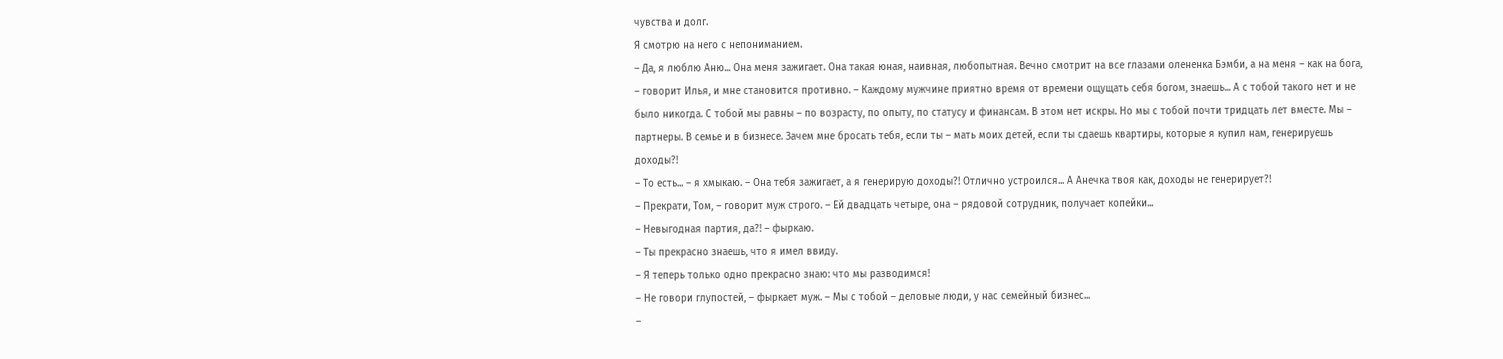чувства и долг.
Я смотрю на него с непониманием.
– Да, я люблю Аню... Она меня зажигает. Она такая юная, наивная, любопытная. Вечно смотрит на все глазами олененка Бэмби, а на меня – как на бога, – говорит Илья, и мне становится противно. – Каждому мужчине приятно время от времени ощущать себя богом, знаешь... А с тобой такого нет и не было никогда. С тобой мы равны – по возрасту, по опыту, по статусу и финансам. В этом нет искры. Но мы с тобой почти тридцать лет вместе. Мы – партнеры. В семье и в бизнесе. Зачем мне бросать тебя, если ты – мать моих детей, если ты сдаешь квартиры, которые я купил нам, генерируешь доходы?!
– То есть... – я хмыкаю. – Она тебя зажигает, а я генерирую доходы?! Отлично устроился... А Анечка твоя как, доходы не генерирует?!
– Прекрати, Том, – говорит муж строго. – Ей двадцать четыре, она – рядовой сотрудник, получает копейки...
– Невыгодная партия, да?! – фыркаю.
– Ты прекрасно знаешь, что я имел ввиду.
– Я теперь только одно прекрасно знаю: что мы разводимся!
– Не говори глупостей, – фыркает муж. – Мы с тобой – деловые люди, у нас семейный бизнес...
–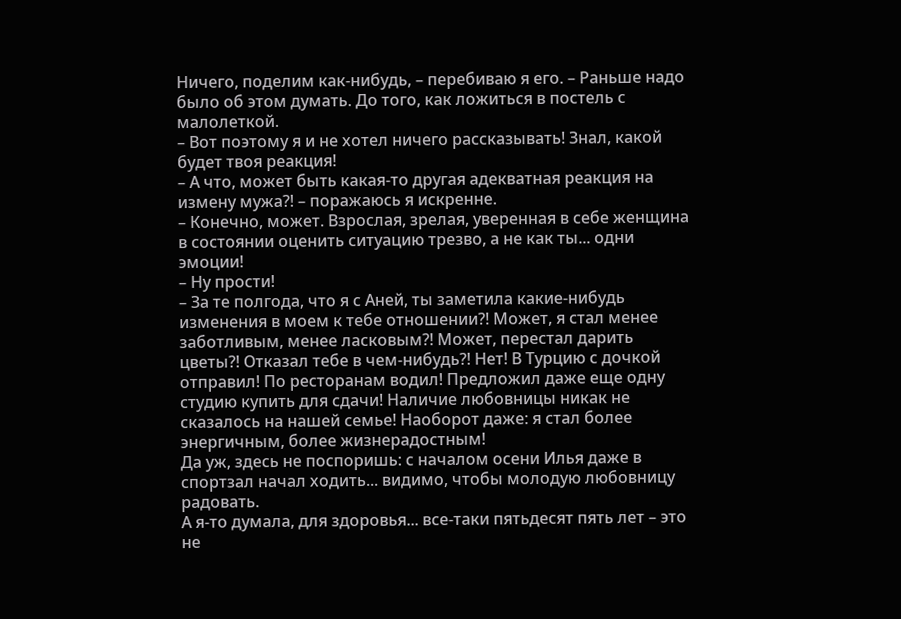Ничего, поделим как-нибудь, – перебиваю я его. – Раньше надо было об этом думать. До того, как ложиться в постель с малолеткой.
– Вот поэтому я и не хотел ничего рассказывать! Знал, какой будет твоя реакция!
– А что, может быть какая-то другая адекватная реакция на измену мужа?! – поражаюсь я искренне.
– Конечно, может. Взрослая, зрелая, уверенная в себе женщина в состоянии оценить ситуацию трезво, а не как ты... одни эмоции!
– Ну прости!
– За те полгода, что я с Аней, ты заметила какие-нибудь изменения в моем к тебе отношении?! Может, я стал менее заботливым, менее ласковым?! Может, перестал дарить цветы?! Отказал тебе в чем-нибудь?! Нет! В Турцию с дочкой отправил! По ресторанам водил! Предложил даже еще одну студию купить для сдачи! Наличие любовницы никак не сказалось на нашей семье! Наоборот даже: я стал более энергичным, более жизнерадостным!
Да уж, здесь не поспоришь: с началом осени Илья даже в спортзал начал ходить... видимо, чтобы молодую любовницу радовать.
А я-то думала, для здоровья... все-таки пятьдесят пять лет – это не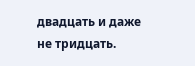двадцать и даже не тридцать.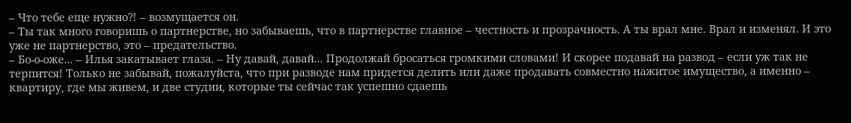– Что тебе еще нужно?! – возмущается он.
– Ты так много говоришь о партнерстве, но забываешь, что в партнерстве главное – честность и прозрачность. А ты врал мне. Врал и изменял. И это уже не партнерство, это – предательство.
– Бо-о-оже... – Илья закатывает глаза. – Ну давай, давай... Продолжай бросаться громкими словами! И скорее подавай на развод – если уж так не терпится! Только не забывай, пожалуйста, что при разводе нам придется делить или даже продавать совместно нажитое имущество, а именно – квартиру, где мы живем, и две студии, которые ты сейчас так успешно сдаешь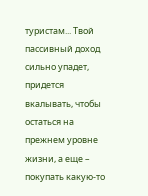туристам... Твой пассивный доход сильно упадет, придется вкалывать, чтобы остаться на прежнем уровне жизни, а еще – покупать какую-то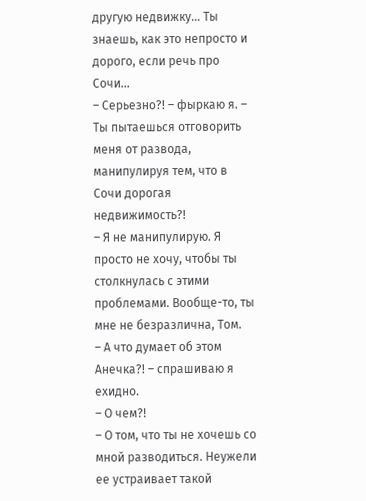другую недвижку... Ты знаешь, как это непросто и дорого, если речь про Сочи...
– Серьезно?! – фыркаю я. – Ты пытаешься отговорить меня от развода, манипулируя тем, что в Сочи дорогая недвижимость?!
– Я не манипулирую. Я просто не хочу, чтобы ты столкнулась с этими проблемами. Вообще-то, ты мне не безразлична, Том.
– А что думает об этом Анечка?! – спрашиваю я ехидно.
– О чем?!
– О том, что ты не хочешь со мной разводиться. Неужели ее устраивает такой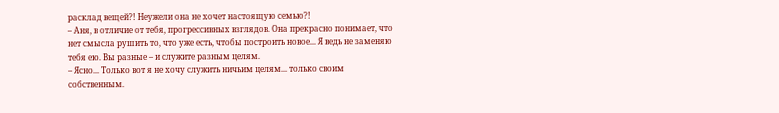расклад вещей?! Неужели она не хочет настоящую семью?!
– Аня, в отличие от тебя, прогрессивных взглядов. Она прекрасно понимает, что нет смысла рушить то, что уже есть, чтобы построить новое... Я ведь не заменяю тебя ею. Вы разные – и служите разным целям.
– Ясно... Только вот я не хочу служить ничьим целям... только своим собственным.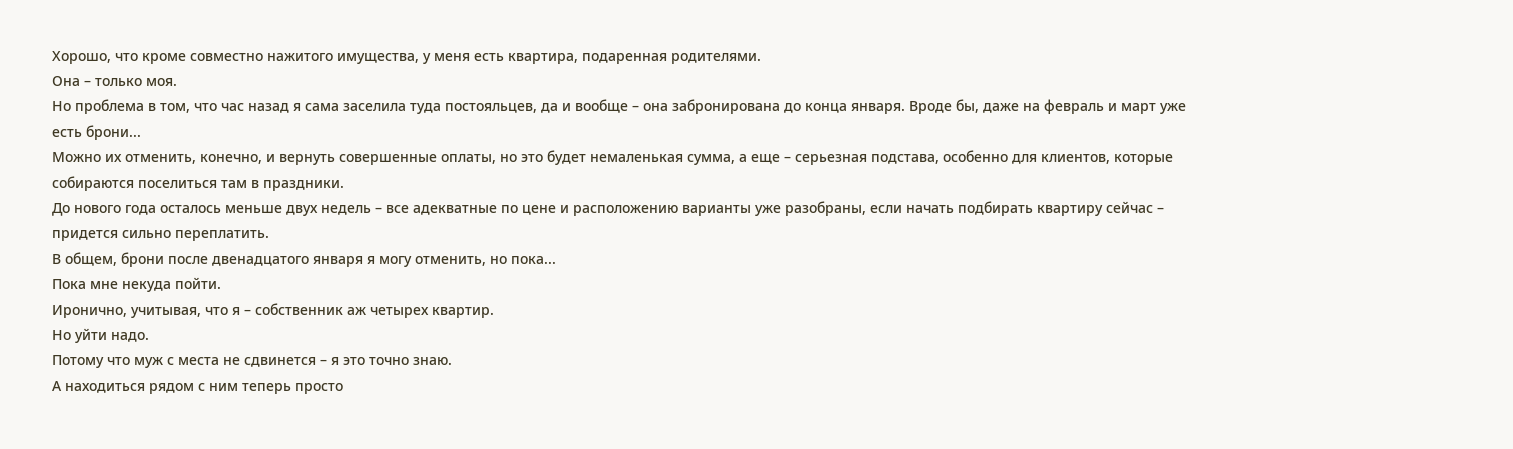Хорошо, что кроме совместно нажитого имущества, у меня есть квартира, подаренная родителями.
Она – только моя.
Но проблема в том, что час назад я сама заселила туда постояльцев, да и вообще – она забронирована до конца января. Вроде бы, даже на февраль и март уже есть брони...
Можно их отменить, конечно, и вернуть совершенные оплаты, но это будет немаленькая сумма, а еще – серьезная подстава, особенно для клиентов, которые собираются поселиться там в праздники.
До нового года осталось меньше двух недель – все адекватные по цене и расположению варианты уже разобраны, если начать подбирать квартиру сейчас – придется сильно переплатить.
В общем, брони после двенадцатого января я могу отменить, но пока...
Пока мне некуда пойти.
Иронично, учитывая, что я – собственник аж четырех квартир.
Но уйти надо.
Потому что муж с места не сдвинется – я это точно знаю.
А находиться рядом с ним теперь просто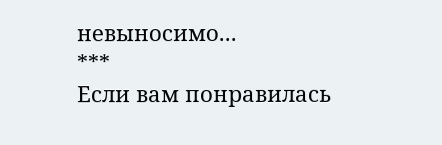невыносимо...
***
Если вам понравилась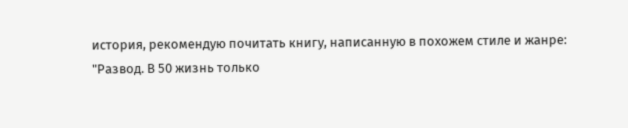история, рекомендую почитать книгу, написанную в похожем стиле и жанре:
"Развод. В 50 жизнь только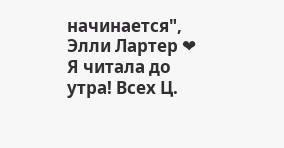начинается", Элли Лартер ❤
Я читала до утра! Всех Ц.